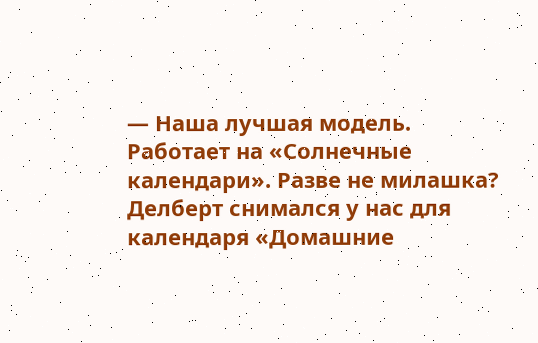— Наша лучшая модель. Работает на «Солнечные календари». Разве не милашка? Делберт снимался у нас для календаря «Домашние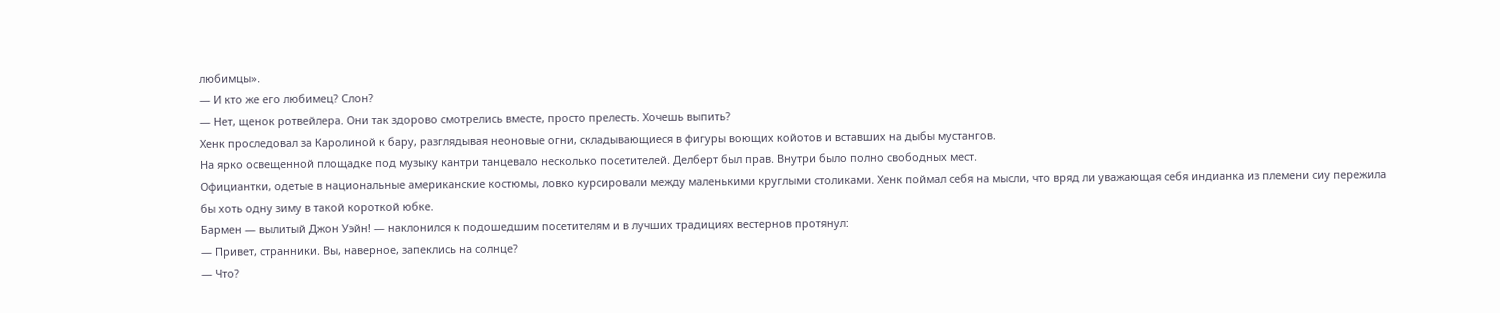любимцы».
— И кто же его любимец? Слон?
— Нет, щенок ротвейлера. Они так здорово смотрелись вместе, просто прелесть. Хочешь выпить?
Хенк проследовал за Каролиной к бару, разглядывая неоновые огни, складывающиеся в фигуры воющих койотов и вставших на дыбы мустангов.
На ярко освещенной площадке под музыку кантри танцевало несколько посетителей. Делберт был прав. Внутри было полно свободных мест.
Официантки, одетые в национальные американские костюмы, ловко курсировали между маленькими круглыми столиками. Хенк поймал себя на мысли, что вряд ли уважающая себя индианка из племени сиу пережила бы хоть одну зиму в такой короткой юбке.
Бармен — вылитый Джон Уэйн! — наклонился к подошедшим посетителям и в лучших традициях вестернов протянул:
— Привет, странники. Вы, наверное, запеклись на солнце?
— Что?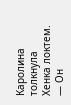Каролина толкнула Хенка локтем.
— Он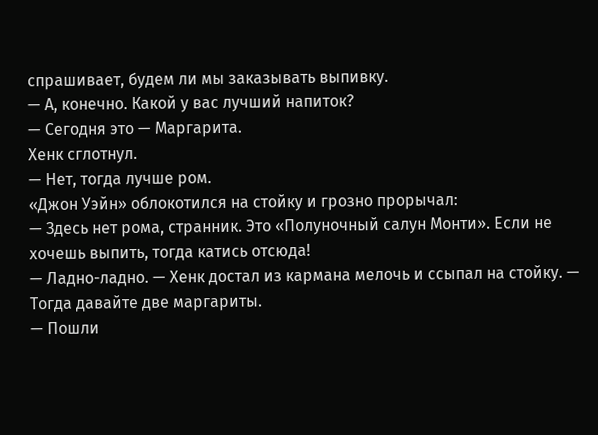спрашивает, будем ли мы заказывать выпивку.
— А, конечно. Какой у вас лучший напиток?
— Сегодня это — Маргарита.
Хенк сглотнул.
— Нет, тогда лучше ром.
«Джон Уэйн» облокотился на стойку и грозно прорычал:
— Здесь нет рома, странник. Это «Полуночный салун Монти». Если не хочешь выпить, тогда катись отсюда!
— Ладно-ладно. — Хенк достал из кармана мелочь и ссыпал на стойку. — Тогда давайте две маргариты.
— Пошли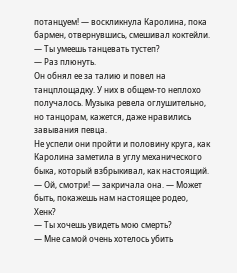потанцуем! — воскликнула Каролина, пока бармен, отвернувшись, смешивал коктейли. — Ты умеешь танцевать тустеп?
— Раз плюнуть.
Он обнял ее за талию и повел на танцплощадку. У них в общем-то неплохо получалось. Музыка ревела оглушительно, но танцорам, кажется, даже нравились завывания певца.
Не успели они пройти и половину круга, как Каролина заметила в углу механического быка, который взбрыкивал, как настоящий.
— Ой, смотри! — закричала она. — Может быть, покажешь нам настоящее родео, Хенк?
— Ты хочешь увидеть мою смерть?
— Мне самой очень хотелось убить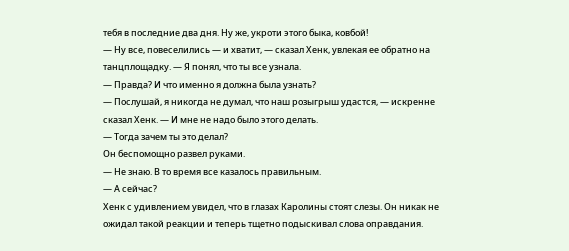тебя в последние два дня. Ну же, укроти этого быка, ковбой!
— Ну все, повеселились — и хватит, — сказал Хенк, увлекая ее обратно на танцплощадку. — Я понял, что ты все узнала.
— Правда? И что именно я должна была узнать?
— Послушай, я никогда не думал, что наш розыгрыш удастся, — искренне сказал Хенк. — И мне не надо было этого делать.
— Тогда зачем ты это делал?
Он беспомощно развел руками.
— Не знаю. В то время все казалось правильным.
— А сейчас?
Хенк с удивлением увидел, что в глазах Каролины стоят слезы. Он никак не ожидал такой реакции и теперь тщетно подыскивал слова оправдания.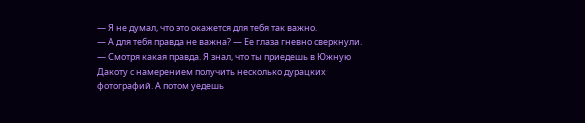— Я не думал, что это окажется для тебя так важно.
— А для тебя правда не важна? — Ее глаза гневно сверкнули.
— Смотря какая правда. Я знал, что ты приедешь в Южную Дакоту с намерением получить несколько дурацких фотографий. А потом уедешь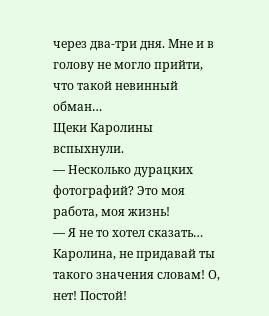через два-три дня. Мне и в голову не могло прийти, что такой невинный обман…
Щеки Каролины вспыхнули.
— Несколько дурацких фотографий? Это моя работа, моя жизнь!
— Я не то хотел сказать… Каролина, не придавай ты такого значения словам! О, нет! Постой!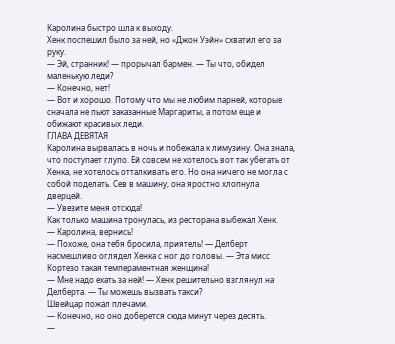Каролина быстро шла к выходу.
Хенк поспешил было за ней, но «Джон Уэйн» схватил его за руку.
— Эй, странник! — прорычал бармен. — Ты что, обидел маленькую леди?
— Конечно, нет!
— Вот и хорошо. Потому что мы не любим парней, которые сначала не пьют заказанные Маргариты, а потом еще и обижают красивых леди.
ГЛАВА ДЕВЯТАЯ
Каролина вырвалась в ночь и побежала к лимузину. Она знала, что поступает глупо. Ей совсем не хотелось вот так убегать от Хенка, не хотелось отталкивать его. Но она ничего не могла с собой поделать. Сев в машину, она яростно хлопнула дверцей.
— Увезите меня отсюда!
Как только машина тронулась, из ресторана выбежал Хенк.
— Каролина, вернись!
— Похоже, она тебя бросила, приятель! — Делберт насмешливо оглядел Хенка с ног до головы. — Эта мисс Кортезо такая темпераментная женщина!
— Мне надо ехать за ней! — Хенк решительно взглянул на Делберта. — Ты можешь вызвать такси?
Швейцар пожал плечами.
— Конечно, но оно доберется сюда минут через десять.
—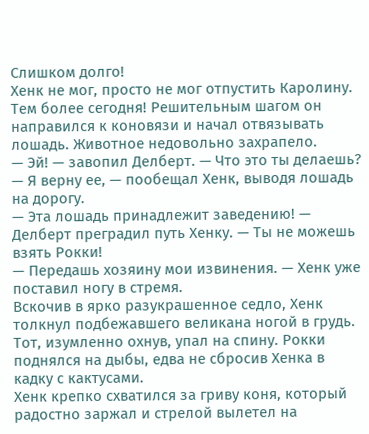Слишком долго!
Хенк не мог, просто не мог отпустить Каролину. Тем более сегодня! Решительным шагом он направился к коновязи и начал отвязывать лошадь. Животное недовольно захрапело.
— Эй! — завопил Делберт. — Что это ты делаешь?
— Я верну ее, — пообещал Хенк, выводя лошадь на дорогу.
— Эта лошадь принадлежит заведению! — Делберт преградил путь Хенку. — Ты не можешь взять Рокки!
— Передашь хозяину мои извинения. — Хенк уже поставил ногу в стремя.
Вскочив в ярко разукрашенное седло, Хенк толкнул подбежавшего великана ногой в грудь. Тот, изумленно охнув, упал на спину. Рокки поднялся на дыбы, едва не сбросив Хенка в кадку с кактусами.
Хенк крепко схватился за гриву коня, который радостно заржал и стрелой вылетел на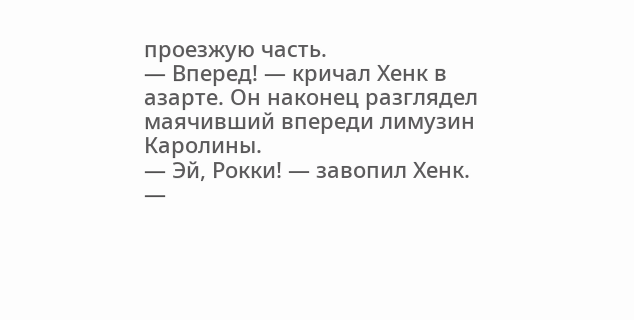проезжую часть.
— Вперед! — кричал Хенк в азарте. Он наконец разглядел маячивший впереди лимузин Каролины.
— Эй, Рокки! — завопил Хенк. —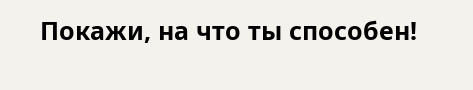Покажи, на что ты способен!